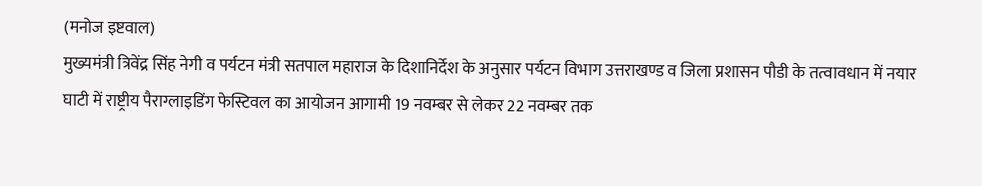(मनोज इष्टवाल)
मुख्यमंत्री त्रिवेंद्र सिंह नेगी व पर्यटन मंत्री सतपाल महाराज के दिशानिर्देश के अनुसार पर्यटन विभाग उत्तराखण्ड व जिला प्रशासन पौडी के तत्वावधान में नयार घाटी में राष्ट्रीय पैराग्लाइडिंग फेस्टिवल का आयोजन आगामी 19 नवम्बर से लेकर 22 नवम्बर तक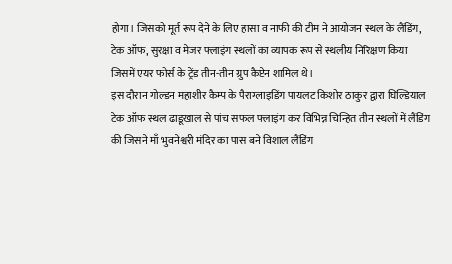होगा। जिसको मूर्त रूप देने के लिए हासा व नाफी की टीम ने आयोजन स्थल के लैंडिंग, टेक ऑफ, सुरक्षा व मेजर फ्लाइंग स्थलों का व्यापक रूप से स्थलीय निरिक्षण किया जिसमें एयर फोर्स के ट्रेंड तीन-तीन ग्रुप कैप्टेन शामिल थे।
इस दौरान गोल्डन महाशीर कैम्प के पैराग्लाइडिंग पायलट किशोर ठाकुर द्वारा घिल्डियाल टेक ऑफ स्थल ढाडूखाल से पांच सफल फ्लाइंग कर विभिन्न चिन्हित तीन स्थलों में लैंडिंग की जिसने माँ भुवनेश्वरी मंदिर का पास बने विशाल लैंडिंग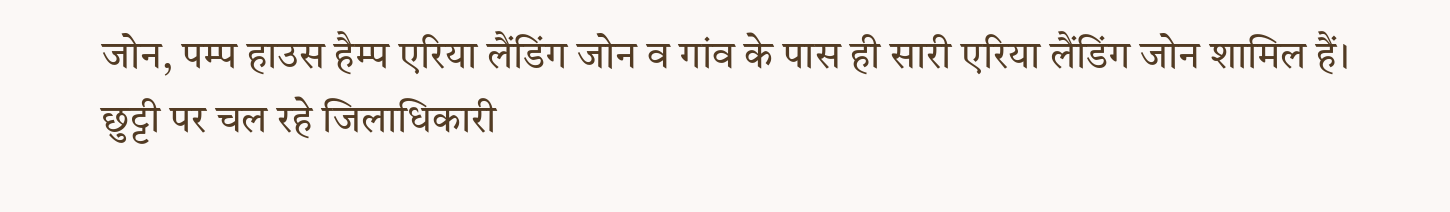जोन, पम्प हाउस हैम्प एरिया लैंडिंग जोन व गांव के पास ही सारी एरिया लैंडिंग जोन शामिल हैं।
छुट्टी पर चल रहे जिलाधिकारी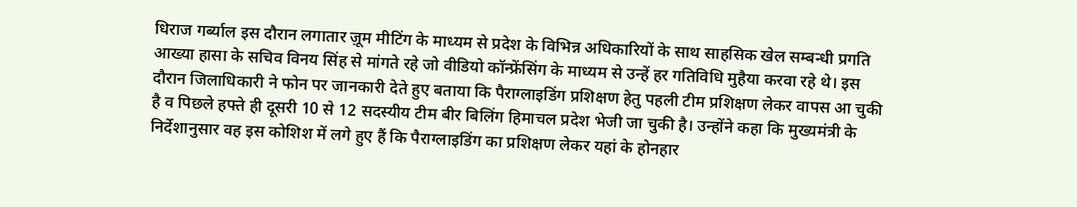धिराज गर्ब्याल इस दौरान लगातार ज़ूम मीटिंग के माध्यम से प्रदेश के विभिन्न अधिकारियों के साथ साहसिक खेल सम्बन्धी प्रगति आख्या हासा के सचिव विनय सिंह से मांगते रहे जो वीडियो कॉन्फ्रेंसिंग के माध्यम से उन्हें हर गतिविधि मुहैया करवा रहे थे। इस दौरान जिलाधिकारी ने फोन पर जानकारी देते हुए बताया कि पैराग्लाइडिंग प्रशिक्षण हेतु पहली टीम प्रशिक्षण लेकर वापस आ चुकी है व पिछले हफ्ते ही दूसरी 10 से 12 सदस्यीय टीम बीर बिलिंग हिमाचल प्रदेश भेजी जा चुकी है। उन्होंने कहा कि मुख्यमंत्री के निर्देशानुसार वह इस कोशिश में लगे हुए हैं कि पैराग्लाइडिंग का प्रशिक्षण लेकर यहां के होनहार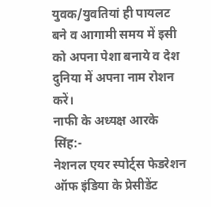युवक/युवतियां ही पायलट बने व आगामी समय में इसी को अपना पेशा बनाये व देश दुनिया में अपना नाम रोशन करें।
नाफी के अध्यक्ष आरके सिंह:-
नेशनल एयर स्पोर्ट्स फेडरेशन ऑफ इंडिया के प्रेसीडेंट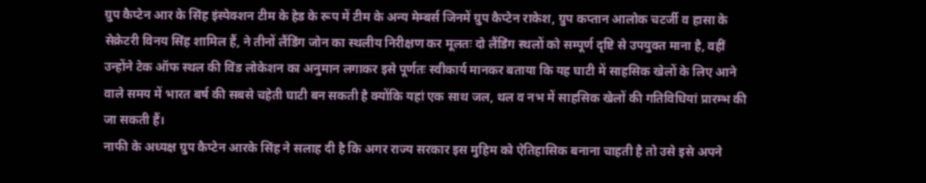ग्रुप कैप्टेन आर के सिंह इंस्पेक्शन टीम के हेड के रूप में टीम के अन्य मेम्बर्स जिनमें ग्रुप कैप्टेन राकेश, ग्रुप कप्तान आलोक चटर्जी व हासा के सेक्रेटरी विनय सिंह शामिल हैं, ने तीनों लैंडिंग जोन का स्थलीय निरीक्षण कर मूलतः दो लैंडिंग स्थलों को सम्पूर्ण दृष्टि से उपयुक्त माना है, वहीं उन्होंने टेक ऑफ स्थल की विंड लोकेशन का अनुमान लगाकर इसे पूर्णतः स्वीकार्य मानकर बताया कि यह घाटी में साहसिक खेलों के लिए आने वाले समय में भारत बर्ष की सबसे चहेती घाटी बन सकती है क्योंकि यहां एक साथ जल, थल व नभ में साहसिक खेलों की गतिविधियां प्रारम्भ की जा सकती हैं।
नाफी के अध्यक्ष ग्रुप कैप्टेन आरके सिंह ने सलाह दी है कि अगर राज्य सरकार इस मुहिम को ऐतिहासिक बनाना चाहती है तो उसे इसे अपने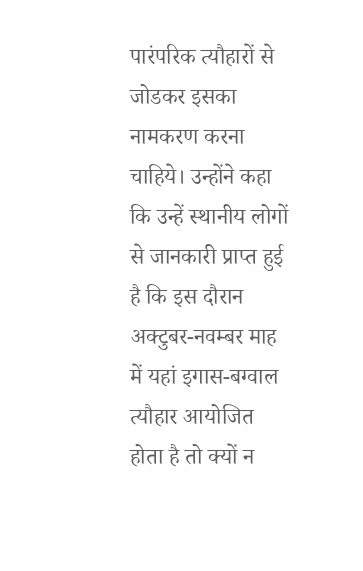पारंपरिक त्यौहारों से जोडकर इसका नामकरण करना चाहिये। उन्होंने कहा कि उन्हें स्थानीय लोगों से जानकारी प्राप्त हुई है कि इस दौरान अक्टुबर-नवम्बर माह में यहां इगास-बग्वाल त्यौहार आयोजित होता है तो क्यों न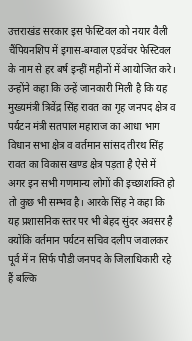उत्तराखंड सरकार इस फेस्टिवल को नयार वैली चैंपियनशिप में इगास-बग्वाल एडवेंचर फेस्टिवल के नाम से हर बर्ष इन्हीं महीनों में आयोजित करे। उन्होंने कहा कि उन्हें जानकारी मिली है कि यह मुख्यमंत्री त्रिवेंद्र सिंह रावत का गृह जनपद क्षेत्र व पर्यटन मंत्री सतपाल महाराज का आधा भाग विधान सभा क्षेत्र व वर्तमान सांसद तीरथ सिंह रावत का विकास खण्ड क्षेत्र पड़ता है ऐसे में अगर इन सभी गणमान्य लोगों की इच्छाशक्ति हो तो कुछ भी सम्भव है। आरके सिंह ने कहा कि यह प्रशासनिक स्तर पर भी बेहद सुंदर अवसर है क्योंकि वर्तमान पर्यटन सचिव दलीप जवालकर पूर्व में न सिर्फ पौडी जनपद के जिलाधिकारी रहे हैं बल्कि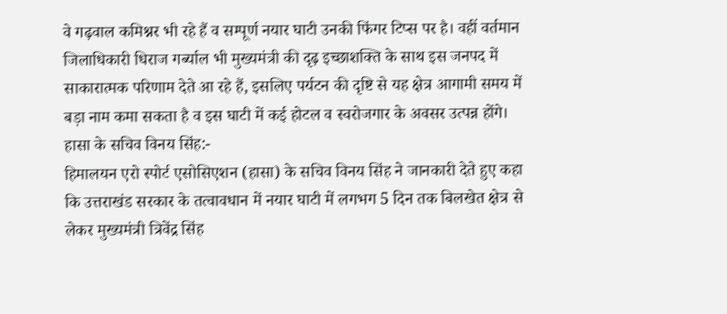वे गढ़वाल कमिश्नर भी रहे हैं व सम्पूर्ण नयार घाटी उनकी फिंगर टिप्स पर है। वहीं वर्तमान जिलाधिकारी धिराज गर्ब्याल भी मुख्यमंत्री की दृढ़ इच्छाशक्ति के साथ इस जनपद में साकारात्मक परिणाम देते आ रहे हैं, इसलिए पर्यटन की दृष्टि से यह क्षेत्र आगामी समय में बड़ा नाम कमा सकता है व इस घाटी में कई होटल व स्वरोजगार के अवसर उत्पन्न होंगे।
हासा के सचिव विनय सिंह:-
हिमालयन एरो स्पोर्ट एसोसिएशन (हासा) के सचिव विनय सिंह ने जानकारी देते हुए कहा कि उत्तराखंड सरकार के तत्वावधान में नयार घाटी में लगभग 5 दिन तक बिलखेत क्षेत्र से लेकर मुख्यमंत्री त्रिवेंद्र सिंह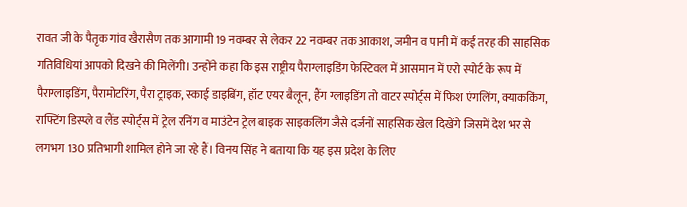रावत जी के पैतृक गांव खैरासैण तक आगामी 19 नवम्बर से लेकर 22 नवम्बर तक आकाश, जमीन व पानी में कई तरह की साहसिक गतिविधियां आपको दिखने की मिलेंगी। उन्होंने कहा कि इस राष्ट्रीय पैराग्लाइडिंग फेस्टिवल में आसमान में एरो स्पोर्ट के रूप में पैराग्लाइडिंग, पैरामोटरिंग, पैरा ट्राइक, स्काई डाइबिंग, हॉट एयर बैलून, हैंग ग्लाइडिंग तो वाटर स्पोर्ट्स में फिश एंगलिंग, क्याककिंग, राफ्टिंग डिस्प्ले व लैंड स्पोर्ट्स में ट्रेल रनिंग व माउंटेन ट्रेल बाइक साइकलिंग जैसे दर्जनों साहसिक खेल दिखेंगे जिसमें देश भर से लगभग 130 प्रतिभागी शामिल होने जा रहे हैं। विनय सिंह ने बताया कि यह इस प्रदेश के लिए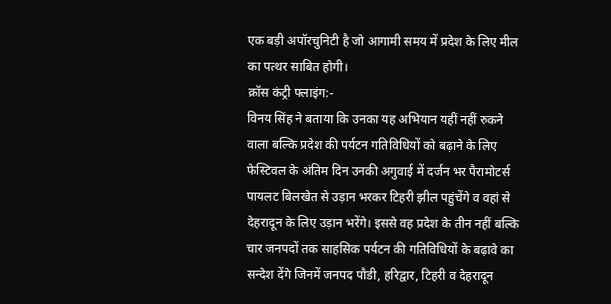एक बड़ी अपॉरचुनिटी है जो आगामी समय में प्रदेश के लिए मील का पत्थर साबित होगी।
क्रॉस कंट्री फ्लाइंग:-
विनय सिंह ने बताया कि उनका यह अभियान यहीं नहीं रुकने वाला बल्कि प्रदेश की पर्यटन गतिविधियों को बढ़ाने के लिए फेस्टिवल के अंतिम दिन उनकी अगुवाई में दर्जन भर पैरामोटर्स पायलट बिलखेत से उड़ान भरकर टिहरी झील पहुंचेंगे व वहां से देहरादून के लिए उड़ान भरेंगे। इससे वह प्रदेश के तीन नहीं बल्कि चार जनपदों तक साहसिक पर्यटन की गतिविधियों के बढ़ावे का सन्देश देंगे जिनमें जनपद पौडी, हरिद्वार, टिहरी व देहरादून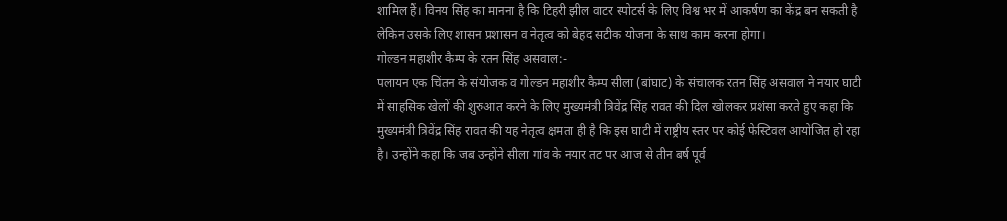शामिल हैं। विनय सिंह का मानना है कि टिहरी झील वाटर स्पोटर्स के लिए विश्व भर में आकर्षण का केंद्र बन सकती है लेकिन उसके लिए शासन प्रशासन व नेतृत्व को बेहद सटीक योजना के साथ काम करना होगा।
गोल्डन महाशीर कैम्प के रतन सिंह असवाल:-
पलायन एक चिंतन के संयोजक व गोल्डन महाशीर कैम्प सीला (बांघाट) के संचालक रतन सिंह असवाल ने नयार घाटी में साहसिक खेलों की शुरुआत करने के लिए मुख्यमंत्री त्रिवेंद्र सिंह रावत की दिल खोलकर प्रशंसा करते हुए कहा कि मुख्यमंत्री त्रिवेंद्र सिंह रावत की यह नेतृत्व क्षमता ही है कि इस घाटी में राष्ट्रीय स्तर पर कोई फेस्टिवल आयोजित हो रहा है। उन्होंने कहा कि जब उन्होंने सीला गांव के नयार तट पर आज से तीन बर्ष पूर्व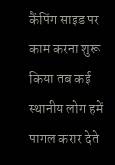कैंपिंग साइड पर काम करना शुरू किया तब कई स्थानीय लोग हमें पागल करार देते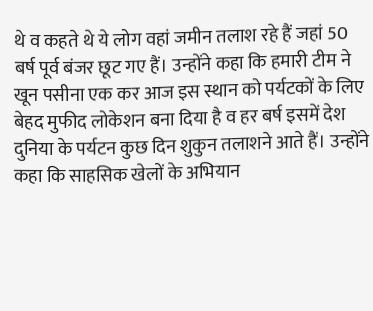थे व कहते थे ये लोग वहां जमीन तलाश रहे हैं जहां 50 बर्ष पूर्व बंजर छूट गए हैं। उन्होंने कहा कि हमारी टीम ने खून पसीना एक कर आज इस स्थान को पर्यटकों के लिए बेहद मुफीद लोकेशन बना दिया है व हर बर्ष इसमें देश दुनिया के पर्यटन कुछ दिन शुकुन तलाशने आते हैं। उन्होंने कहा कि साहसिक खेलों के अभियान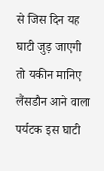से जिस दिन यह घाटी जुड़ जाएगी तो यकीन मानिए लैंसडौन आने वाला पर्यटक इस घाटी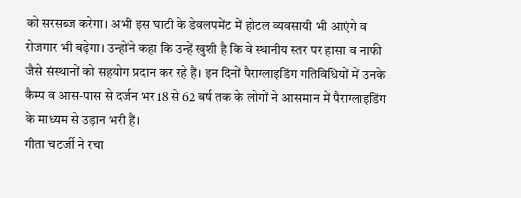को सरसब्ज करेगा। अभी इस घाटी के डेवलपमेंट में होटल व्यवसायी भी आएंगे व रोजगार भी बढ़ेगा। उन्होंने कहा कि उन्हें खुशी है कि वे स्थानीय स्तर पर हासा व नाफी जैसे संस्थानों को सहयोग प्रदान कर रहे हैं। इन दिनों पैराग्लाइडिंग गतिविधियों में उनके कैम्प व आस-पास से दर्जन भर 18 से 62 बर्ष तक के लोगों ने आसमान में पैराग्लाइडिंग के माध्यम से उड़ान भरी हैं।
गीता चटर्जी ने रचा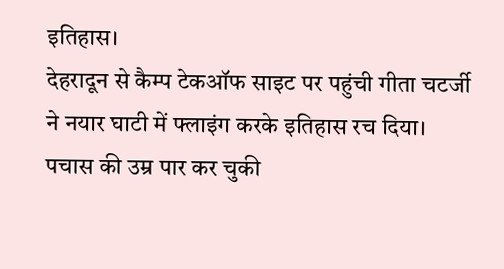इतिहास।
देहरादून से कैम्प टेकऑफ साइट पर पहुंची गीता चटर्जी ने नयार घाटी में फ्लाइंग करके इतिहास रच दिया। पचास की उम्र पार कर चुकी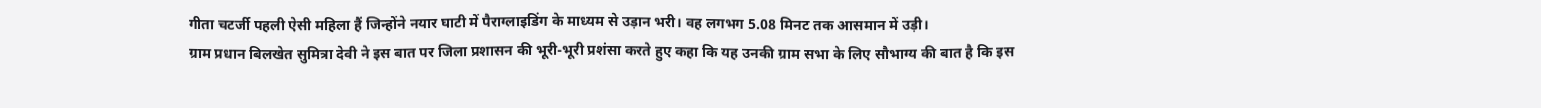गीता चटर्जी पहली ऐसी महिला हैं जिन्होंने नयार घाटी में पैराग्लाइडिंग के माध्यम से उड़ान भरी। वह लगभग 5.08 मिनट तक आसमान में उड़ी।
ग्राम प्रधान बिलखेत सुमित्रा देवी ने इस बात पर जिला प्रशासन की भूरी-भूरी प्रशंसा करते हुए कहा कि यह उनकी ग्राम सभा के लिए सौभाग्य की बात है कि इस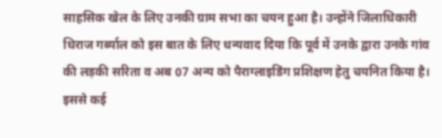साहसिक खेल के लिए उनकी ग्राम सभा का चयन हुआ है। उन्होंने जिलाधिकारी धिराज गर्ब्याल को इस बात के लिए धन्यवाद दिया कि पूर्व में उनके द्वारा उनके गांव की लड़की सरिता व अब 07 अन्य को पैराग्लाइडिंग प्रशिक्षण हेतु चयनित किया है। इससे कई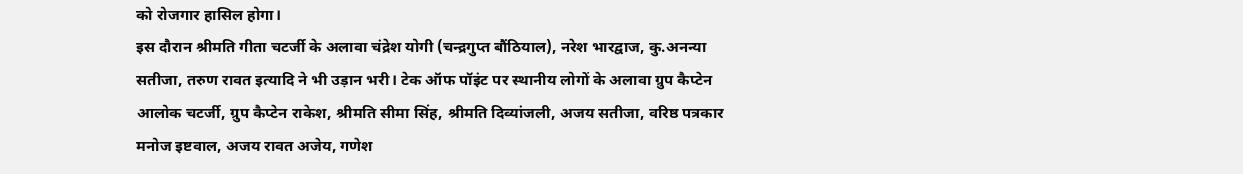को रोजगार हासिल होगा।
इस दौरान श्रीमति गीता चटर्जी के अलावा चंद्रेश योगी (चन्द्रगुप्त बौंठियाल), नरेश भारद्वाज, कु.अनन्या सतीजा, तरुण रावत इत्यादि ने भी उड़ान भरी। टेक ऑफ पॉइंट पर स्थानीय लोगों के अलावा ग्रुप कैप्टेन आलोक चटर्जी, ग्रुप कैप्टेन राकेश, श्रीमति सीमा सिंह, श्रीमति दिव्यांजली, अजय सतीजा, वरिष्ठ पत्रकार मनोज इष्टवाल, अजय रावत अजेय, गणेश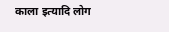काला इत्यादि लोग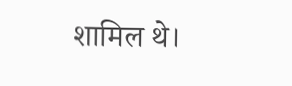शामिल थे।